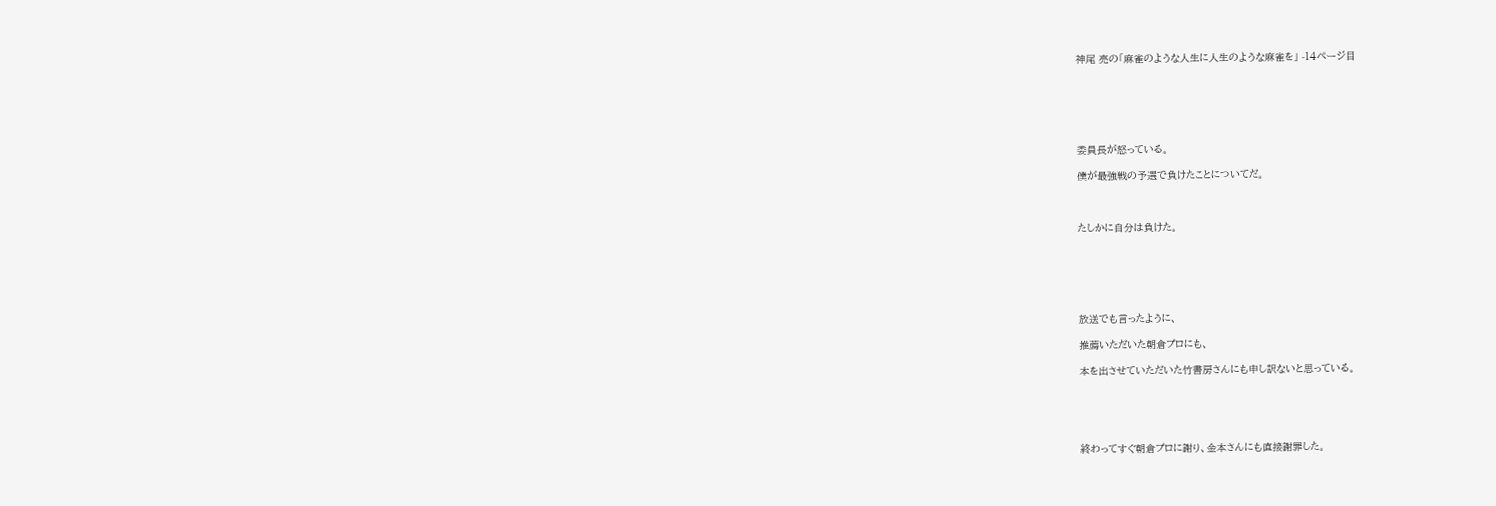神尾 亮の「麻雀のような人生に人生のような麻雀を」 -14ページ目






委員長が怒っている。

僕が最強戦の予選で負けたことについてだ。



たしかに自分は負けた。






放送でも言ったように、

推薦いただいた朝倉プロにも、

本を出させていただいた竹書房さんにも申し訳ないと思っている。





終わってすぐ朝倉プロに謝り、金本さんにも直接謝罪した。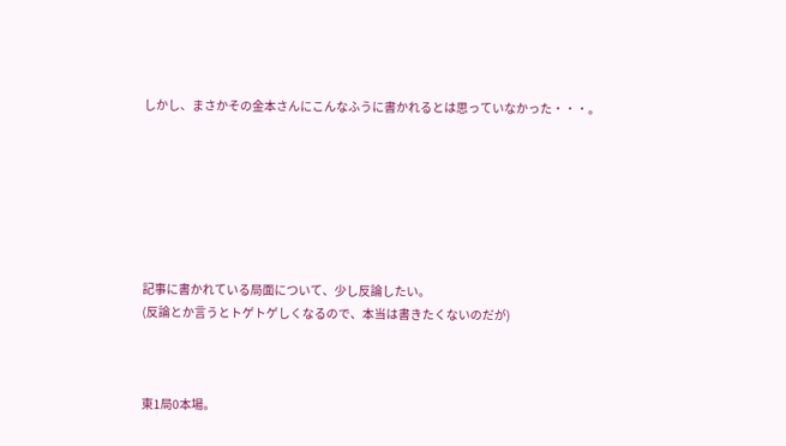しかし、まさかその金本さんにこんなふうに書かれるとは思っていなかった・・・。







記事に書かれている局面について、少し反論したい。
(反論とか言うとトゲトゲしくなるので、本当は書きたくないのだが)



東1局0本場。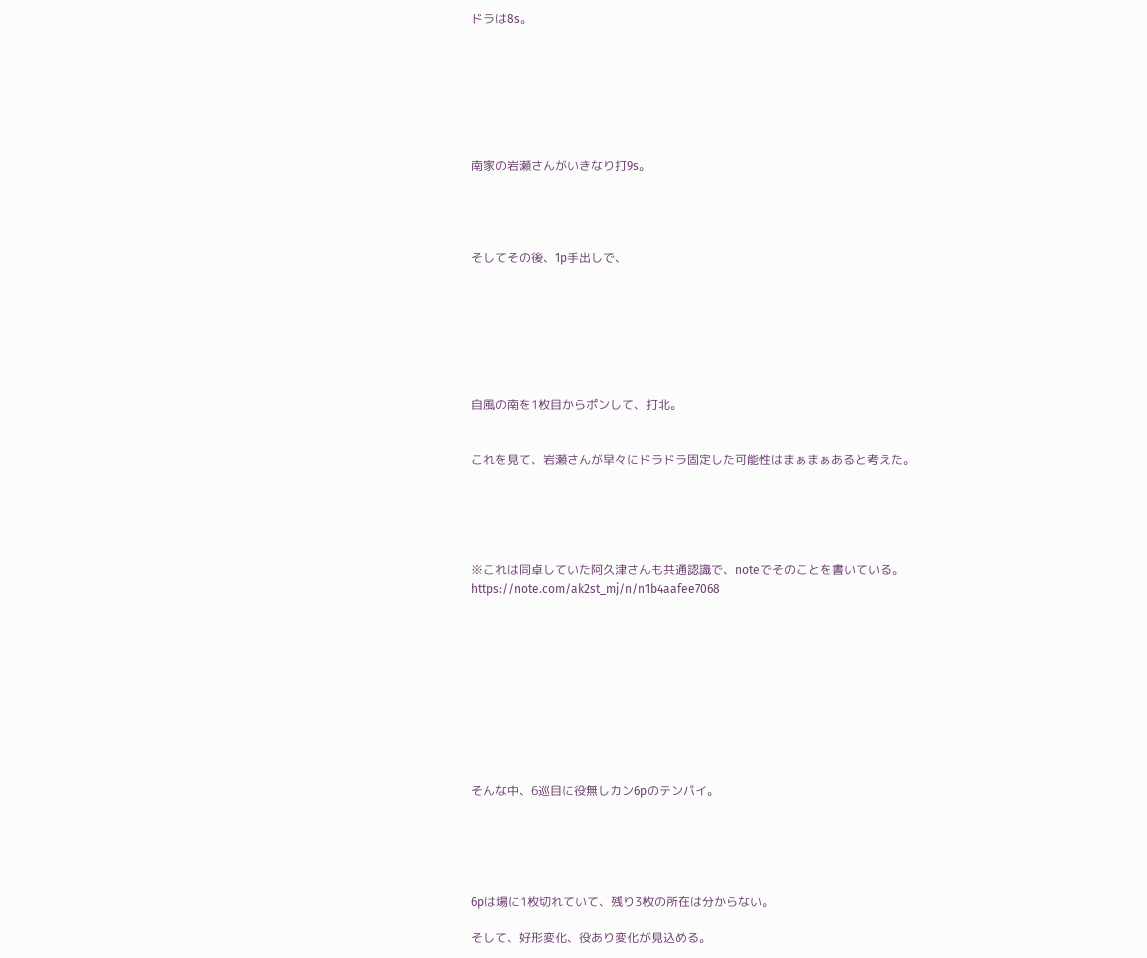ドラは8s。







南家の岩瀬さんがいきなり打9s。




そしてその後、1p手出しで、







自風の南を1枚目からポンして、打北。


これを見て、岩瀬さんが早々にドラドラ固定した可能性はまぁまぁあると考えた。





※これは同卓していた阿久津さんも共通認識で、noteでそのことを書いている。
https://note.com/ak2st_mj/n/n1b4aafee7068










そんな中、6巡目に役無しカン6pのテンパイ。





6pは場に1枚切れていて、残り3枚の所在は分からない。

そして、好形変化、役あり変化が見込める。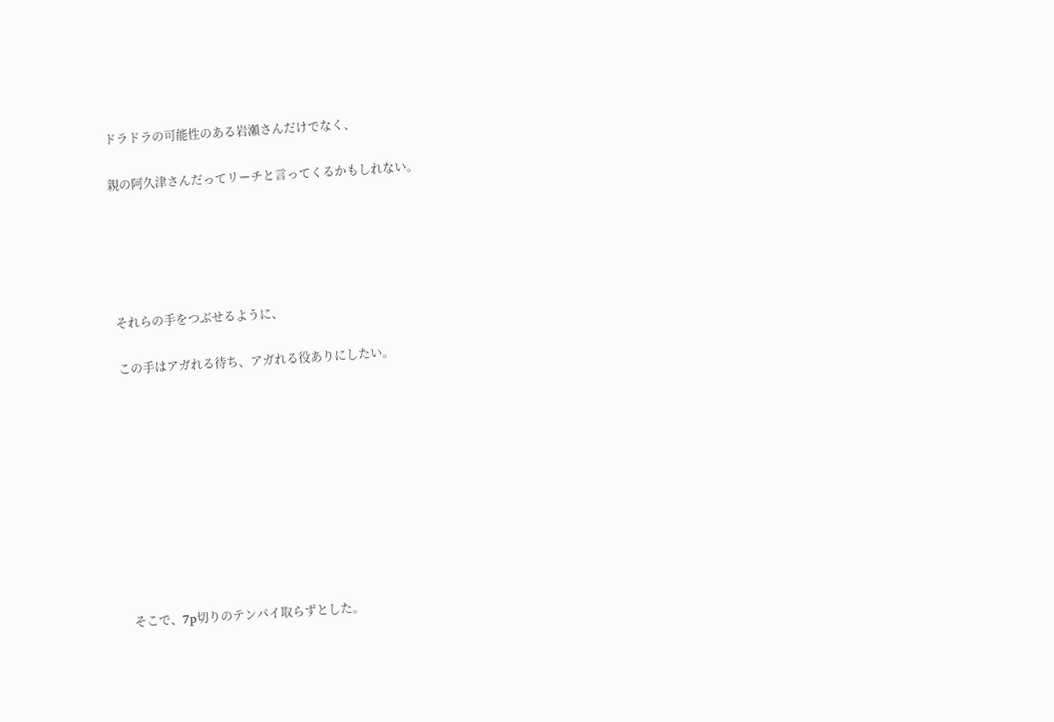ドラドラの可能性のある岩瀬さんだけでなく、

親の阿久津さんだってリーチと言ってくるかもしれない。





それらの手をつぶせるように、

この手はアガれる待ち、アガれる役ありにしたい。










そこで、7p切りのテンパイ取らずとした。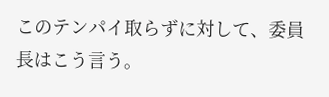このテンパイ取らずに対して、委員長はこう言う。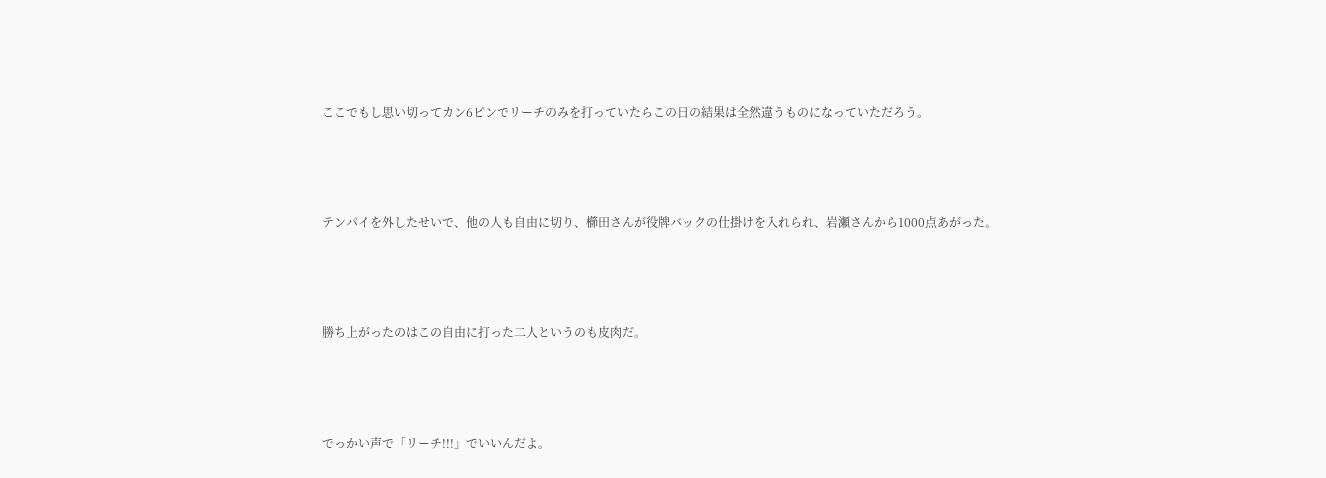ここでもし思い切ってカン6ピンでリーチのみを打っていたらこの日の結果は全然違うものになっていただろう。





テンパイを外したせいで、他の人も自由に切り、櫛田さんが役牌バックの仕掛けを入れられ、岩瀬さんから1000点あがった。





勝ち上がったのはこの自由に打った二人というのも皮肉だ。





でっかい声で「リーチ!!!」でいいんだよ。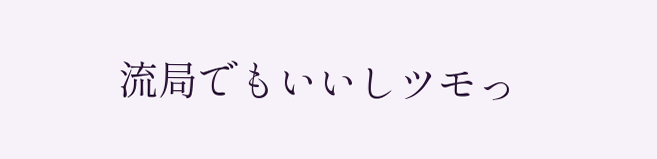流局でもいいしツモっ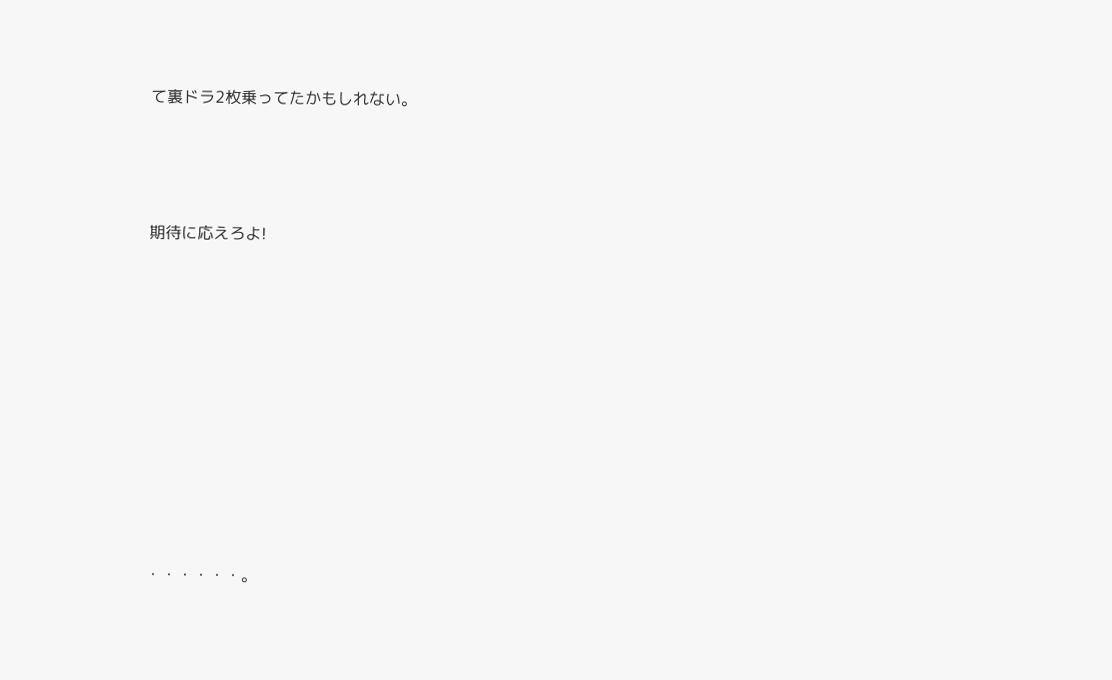て裏ドラ2枚乗ってたかもしれない。





期待に応えろよ!














・・・・・・。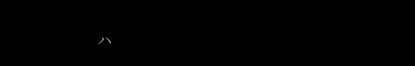ハ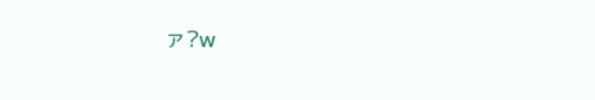ァ?w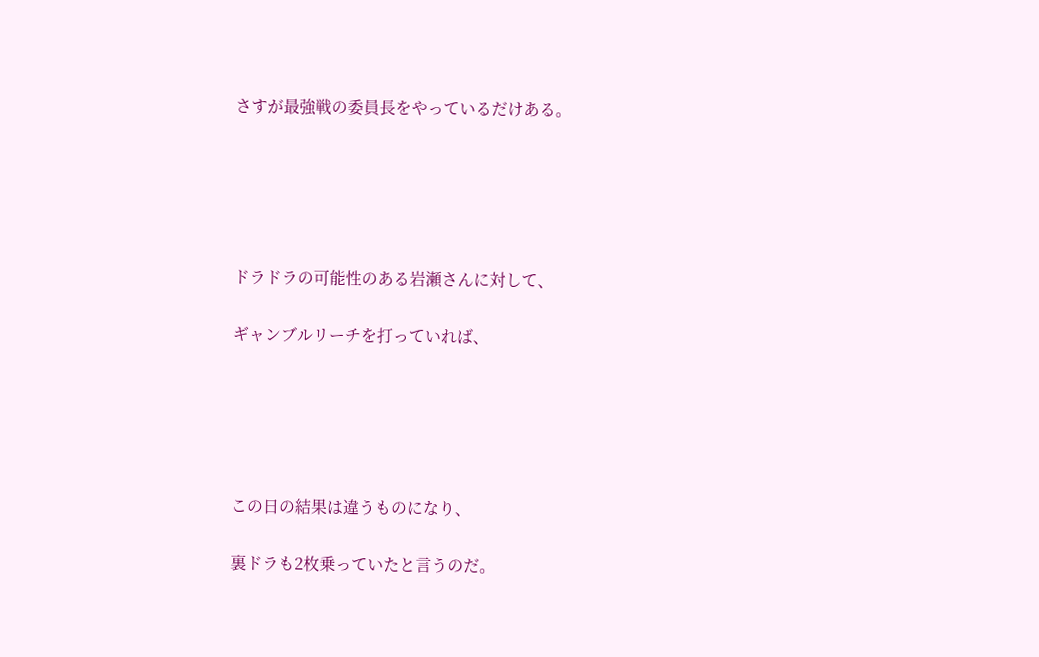さすが最強戦の委員長をやっているだけある。





ドラドラの可能性のある岩瀬さんに対して、

ギャンブルリーチを打っていれば、





この日の結果は違うものになり、

裏ドラも2枚乗っていたと言うのだ。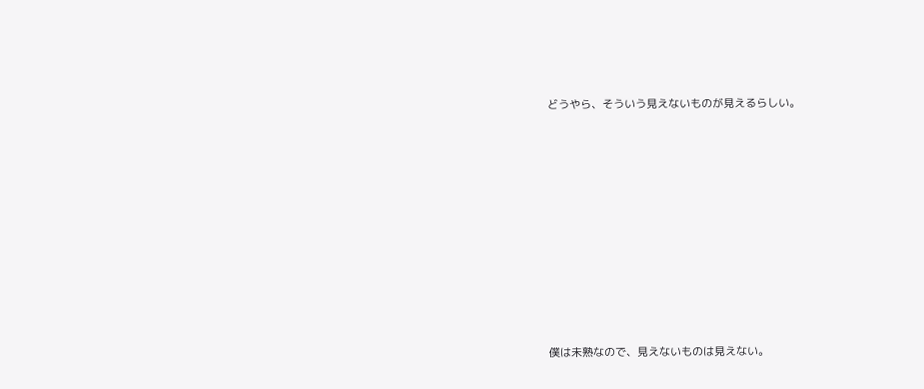どうやら、そういう見えないものが見えるらしい。











僕は未熟なので、見えないものは見えない。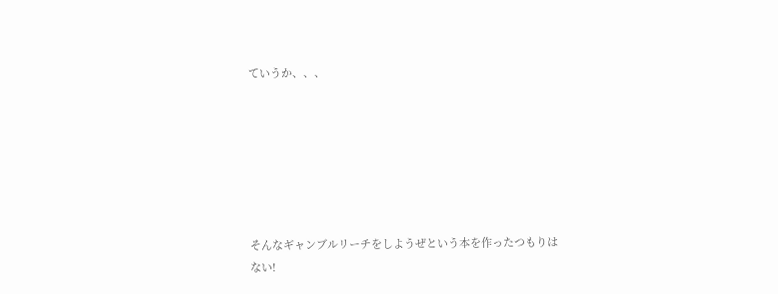ていうか、、、







そんなギャンブルリーチをしようぜという本を作ったつもりはない!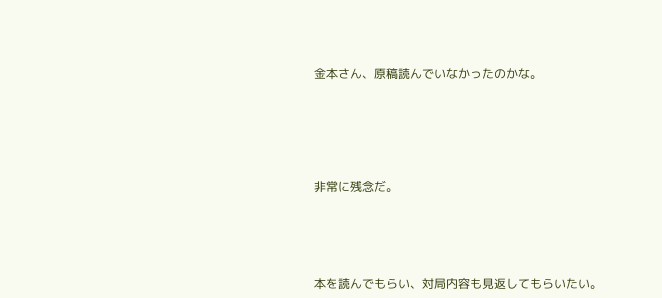金本さん、原稿読んでいなかったのかな。






非常に残念だ。





本を読んでもらい、対局内容も見返してもらいたい。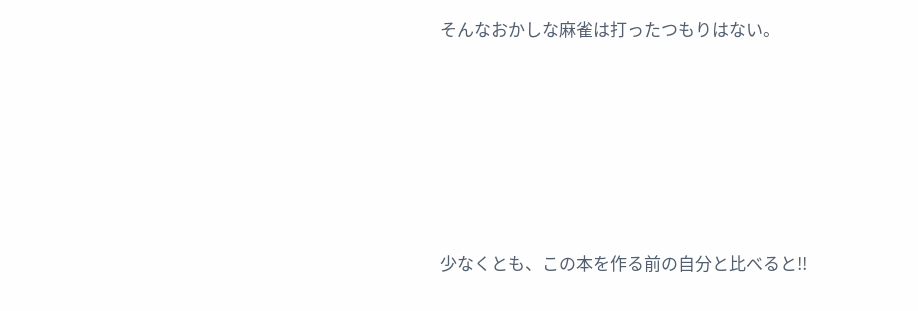そんなおかしな麻雀は打ったつもりはない。









少なくとも、この本を作る前の自分と比べると!!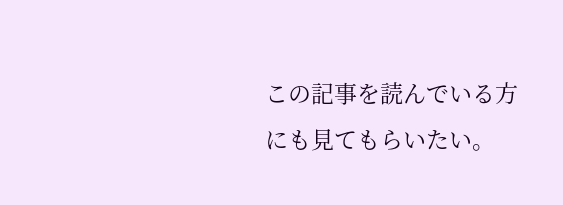この記事を読んでいる方にも見てもらいたい。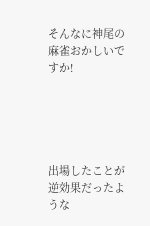そんなに神尾の麻雀おかしいですか!





出場したことが逆効果だったような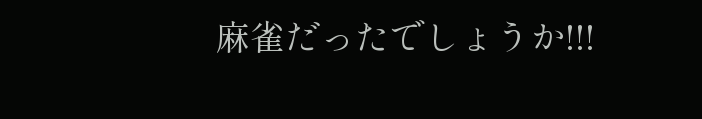麻雀だったでしょうか!!!